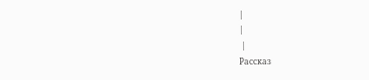|
|
 |
Рассказ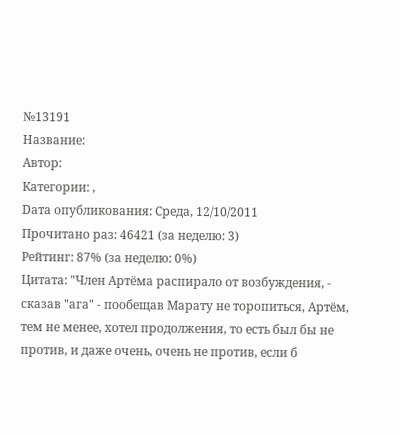№13191
Название:
Автор:
Категории: ,
Dата опубликования: Среда, 12/10/2011
Прочитано раз: 46421 (за неделю: 3)
Рейтинг: 87% (за неделю: 0%)
Цитата: "Член Артёма распирало от возбуждения, - сказав "ага" - пообещав Марату не торопиться, Артём, тем не менее, хотел продолжения, то есть был бы не против, и даже очень, очень не против, если б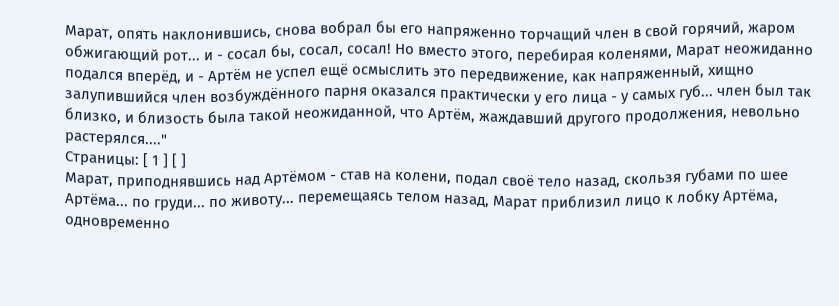Марат, опять наклонившись, снова вобрал бы его напряженно торчащий член в свой горячий, жаром обжигающий рот... и - сосал бы, сосал, сосал! Но вместо этого, перебирая коленями, Марат неожиданно подался вперёд, и - Артём не успел ещё осмыслить это передвижение, как напряженный, хищно залупившийся член возбуждённого парня оказался практически у его лица - у самых губ... член был так близко, и близость была такой неожиданной, что Артём, жаждавший другого продолжения, невольно растерялся...."
Страницы: [ 1 ] [ ]
Марат, приподнявшись над Артёмом - став на колени, подал своё тело назад, скользя губами по шее Артёма... по груди... по животу... перемещаясь телом назад, Марат приблизил лицо к лобку Артёма, одновременно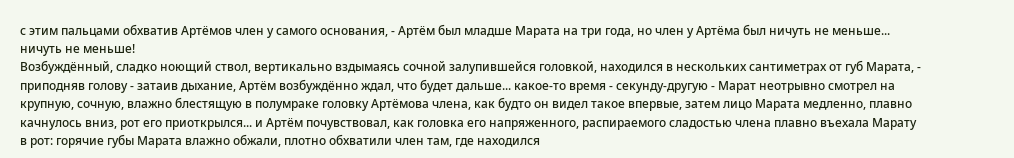с этим пальцами обхватив Артёмов член у самого основания, - Артём был младше Марата на три года, но член у Артёма был ничуть не меньше... ничуть не меньше!
Возбуждённый, сладко ноющий ствол, вертикально вздымаясь сочной залупившейся головкой, находился в нескольких сантиметрах от губ Марата, - приподняв голову - затаив дыхание, Артём возбуждённо ждал, что будет дальше... какое-то время - секунду-другую - Марат неотрывно смотрел на крупную, сочную, влажно блестящую в полумраке головку Артёмова члена, как будто он видел такое впервые, затем лицо Марата медленно, плавно качнулось вниз, рот его приоткрылся... и Артём почувствовал, как головка его напряженного, распираемого сладостью члена плавно въехала Марату в рот: горячие губы Марата влажно обжали, плотно обхватили член там, где находился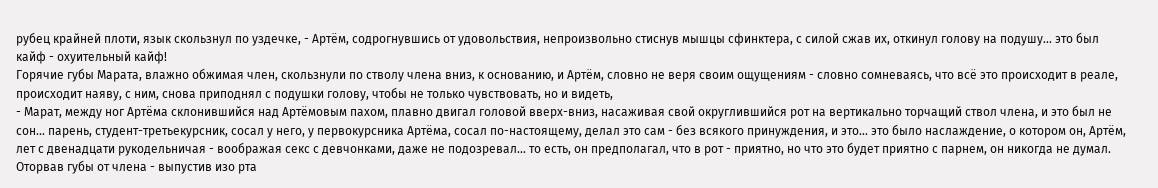рубец крайней плоти, язык скользнул по уздечке, - Артём, содрогнувшись от удовольствия, непроизвольно стиснув мышцы сфинктера, с силой сжав их, откинул голову на подушу... это был кайф - охуительный кайф!
Горячие губы Марата, влажно обжимая член, скользнули по стволу члена вниз, к основанию, и Артём, словно не веря своим ощущениям - словно сомневаясь, что всё это происходит в реале, происходит наяву, с ним, снова приподнял с подушки голову, чтобы не только чувствовать, но и видеть,
- Марат, между ног Артёма склонившийся над Артёмовым пахом, плавно двигал головой вверх-вниз, насаживая свой округлившийся рот на вертикально торчащий ствол члена, и это был не сон... парень, студент-третьекурсник, сосал у него, у первокурсника Артёма, сосал по-настоящему, делал это сам - без всякого принуждения, и это... это было наслаждение, о котором он, Артём, лет с двенадцати рукодельничая - воображая секс с девчонками, даже не подозревал... то есть, он предполагал, что в рот - приятно, но что это будет приятно с парнем, он никогда не думал.
Оторвав губы от члена - выпустив изо рта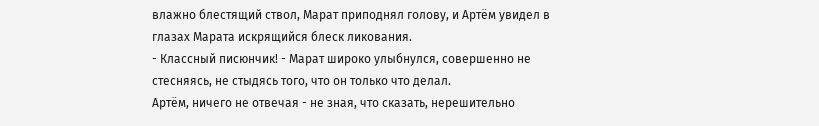влажно блестящий ствол, Марат приподнял голову, и Артём увидел в глазах Марата искрящийся блеск ликования.
- Классный писюнчик! - Марат широко улыбнулся, совершенно не стесняясь, не стыдясь того, что он только что делал.
Артём, ничего не отвечая - не зная, что сказать, нерешительно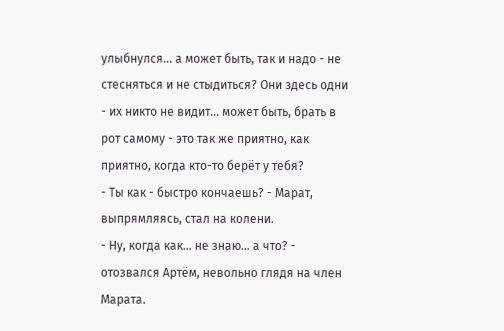улыбнулся... а может быть, так и надо - не стесняться и не стыдиться? Они здесь одни - их никто не видит... может быть, брать в рот самому - это так же приятно, как приятно, когда кто-то берёт у тебя?
- Ты как - быстро кончаешь? - Марат, выпрямляясь, стал на колени.
- Ну, когда как... не знаю... а что? - отозвался Артём, невольно глядя на член Марата.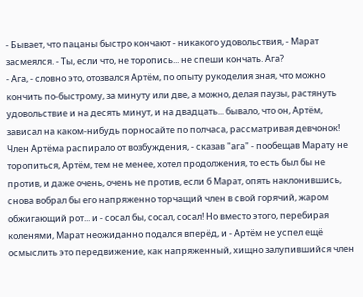- Бывает, что пацаны быстро кончают - никакого удовольствия, - Марат засмеялся. - Ты, если что, не торопись... не спеши кончать. Ага?
- Ага, - словно это, отозвался Артём, по опыту рукоделия зная, что можно кончить по-быстрому, за минуту или две, а можно, делая паузы, растянуть удовольствие и на десять минут, и на двадцать... бывало, что он, Артём, зависал на каком-нибудь порносайте по полчаса, рассматривая девчонок!
Член Артёма распирало от возбуждения, - сказав "ага" - пообещав Марату не торопиться, Артём, тем не менее, хотел продолжения, то есть был бы не против, и даже очень, очень не против, если б Марат, опять наклонившись, снова вобрал бы его напряженно торчащий член в свой горячий, жаром обжигающий рот... и - сосал бы, сосал, сосал! Но вместо этого, перебирая коленями, Марат неожиданно подался вперёд, и - Артём не успел ещё осмыслить это передвижение, как напряженный, хищно залупившийся член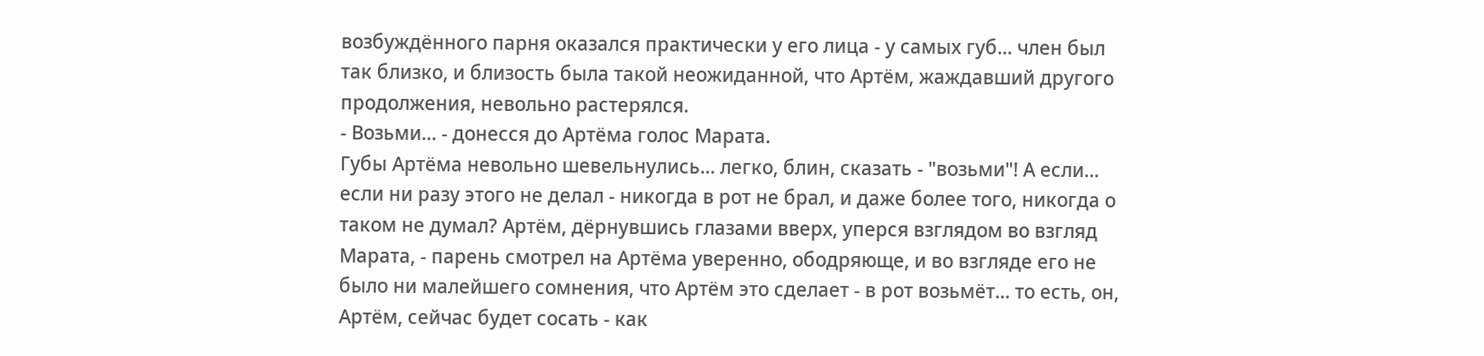возбуждённого парня оказался практически у его лица - у самых губ... член был так близко, и близость была такой неожиданной, что Артём, жаждавший другого продолжения, невольно растерялся.
- Возьми... - донесся до Артёма голос Марата.
Губы Артёма невольно шевельнулись... легко, блин, сказать - "возьми"! А если... если ни разу этого не делал - никогда в рот не брал, и даже более того, никогда о таком не думал? Артём, дёрнувшись глазами вверх, уперся взглядом во взгляд Марата, - парень смотрел на Артёма уверенно, ободряюще, и во взгляде его не было ни малейшего сомнения, что Артём это сделает - в рот возьмёт... то есть, он, Артём, сейчас будет сосать - как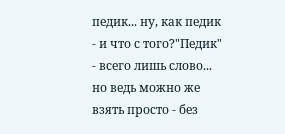педик... ну, как педик - и что с того?"Педик" - всего лишь слово... но ведь можно же взять просто - без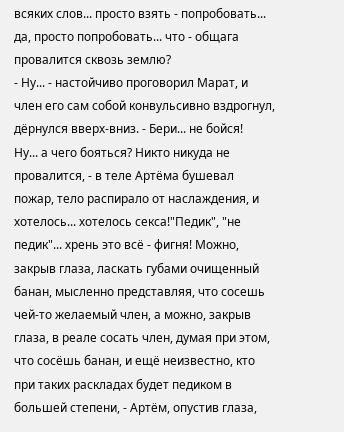всяких слов... просто взять - попробовать... да, просто попробовать... что - общага провалится сквозь землю?
- Ну... - настойчиво проговорил Марат, и член его сам собой конвульсивно вздрогнул, дёрнулся вверх-вниз. - Бери... не бойся!
Ну... а чего бояться? Никто никуда не провалится, - в теле Артёма бушевал пожар, тело распирало от наслаждения, и хотелось... хотелось секса!"Педик", "не педик"... хрень это всё - фигня! Можно, закрыв глаза, ласкать губами очищенный банан, мысленно представляя, что сосешь чей-то желаемый член, а можно, закрыв глаза, в реале сосать член, думая при этом, что сосёшь банан, и ещё неизвестно, кто при таких раскладах будет педиком в большей степени, - Артём, опустив глаза,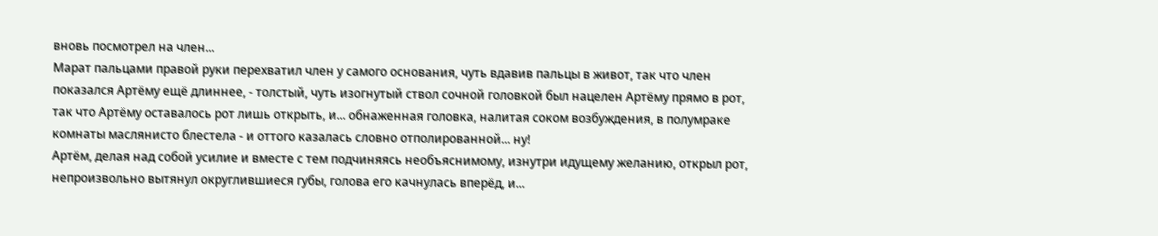вновь посмотрел на член...
Марат пальцами правой руки перехватил член у самого основания, чуть вдавив пальцы в живот, так что член показался Артёму ещё длиннее, - толстый, чуть изогнутый ствол сочной головкой был нацелен Артёму прямо в рот, так что Артёму оставалось рот лишь открыть, и... обнаженная головка, налитая соком возбуждения, в полумраке комнаты маслянисто блестела - и оттого казалась словно отполированной... ну!
Артём, делая над собой усилие и вместе с тем подчиняясь необъяснимому, изнутри идущему желанию, открыл рот, непроизвольно вытянул округлившиеся губы, голова его качнулась вперёд, и...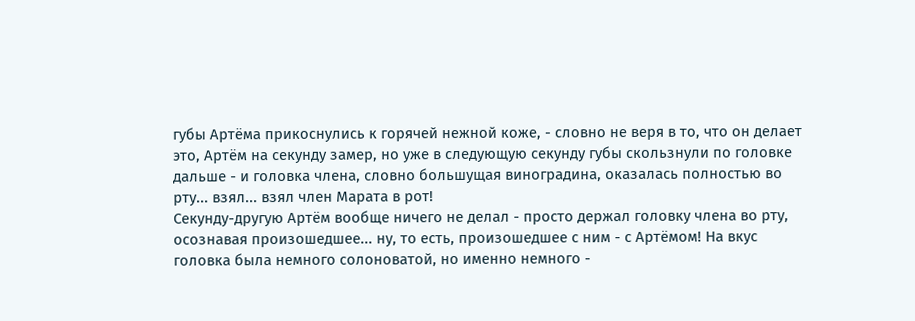губы Артёма прикоснулись к горячей нежной коже, - словно не веря в то, что он делает это, Артём на секунду замер, но уже в следующую секунду губы скользнули по головке дальше - и головка члена, словно большущая виноградина, оказалась полностью во рту... взял... взял член Марата в рот!
Секунду-другую Артём вообще ничего не делал - просто держал головку члена во рту, осознавая произошедшее... ну, то есть, произошедшее с ним - с Артёмом! На вкус головка была немного солоноватой, но именно немного -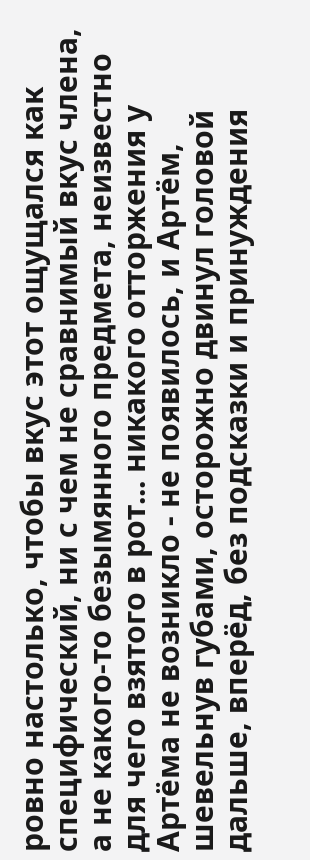ровно настолько, чтобы вкус этот ощущался как специфический, ни с чем не сравнимый вкус члена, а не какого-то безымянного предмета, неизвестно для чего взятого в рот... никакого отторжения у Артёма не возникло - не появилось, и Артём, шевельнув губами, осторожно двинул головой дальше, вперёд, без подсказки и принуждения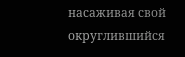насаживая свой округлившийся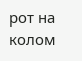рот на колом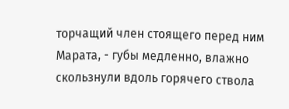торчащий член стоящего перед ним Марата, - губы медленно, влажно скользнули вдоль горячего ствола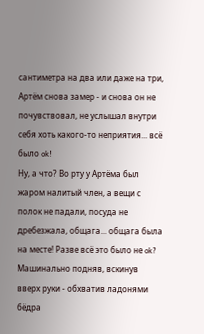сантиметра на два или даже на три, Артём снова замер - и снова он не почувствовал, не услышал внутри себя хоть какого-то неприятия... всё было ok!
Ну, а что? Во рту у Артёма был жаром налитый член, а вещи с полок не падали, посуда не дребезжала, общага... общага была на месте! Разве всё это было не ok? Машинально подняв, вскинув вверх руки - обхватив ладонями бёдра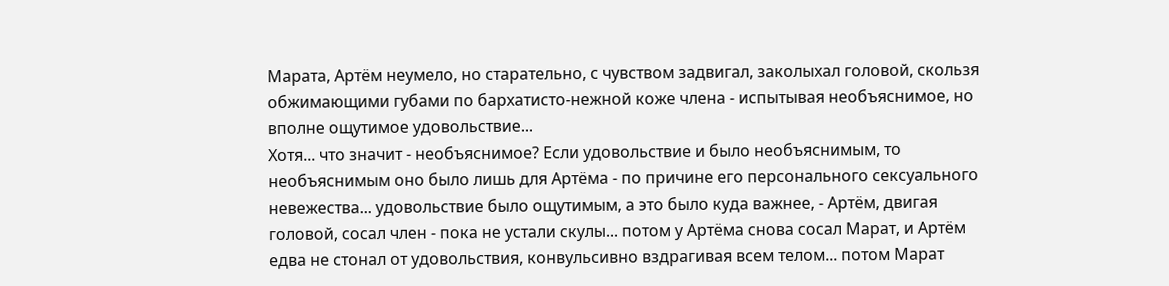Марата, Артём неумело, но старательно, с чувством задвигал, заколыхал головой, скользя обжимающими губами по бархатисто-нежной коже члена - испытывая необъяснимое, но вполне ощутимое удовольствие...
Хотя... что значит - необъяснимое? Если удовольствие и было необъяснимым, то необъяснимым оно было лишь для Артёма - по причине его персонального сексуального невежества... удовольствие было ощутимым, а это было куда важнее, - Артём, двигая головой, сосал член - пока не устали скулы... потом у Артёма снова сосал Марат, и Артём едва не стонал от удовольствия, конвульсивно вздрагивая всем телом... потом Марат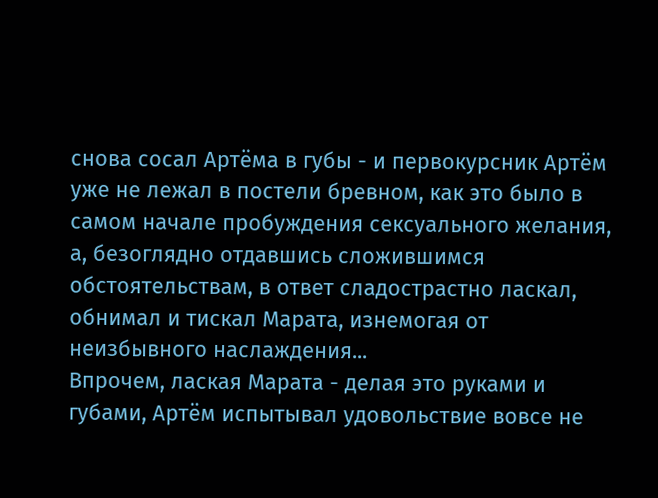снова сосал Артёма в губы - и первокурсник Артём уже не лежал в постели бревном, как это было в самом начале пробуждения сексуального желания, а, безоглядно отдавшись сложившимся обстоятельствам, в ответ сладострастно ласкал, обнимал и тискал Марата, изнемогая от неизбывного наслаждения...
Впрочем, лаская Марата - делая это руками и губами, Артём испытывал удовольствие вовсе не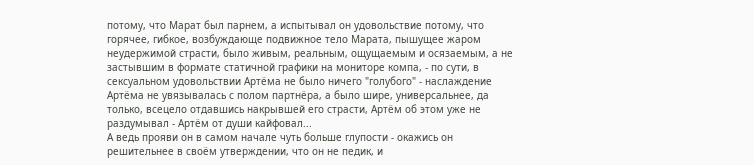потому, что Марат был парнем, а испытывал он удовольствие потому, что горячее, гибкое, возбуждающе подвижное тело Марата, пышущее жаром неудержимой страсти, было живым, реальным, ощущаемым и осязаемым, а не застывшим в формате статичной графики на мониторе компа, - по сути, в сексуальном удовольствии Артёма не было ничего "голубого" - наслаждение Артёма не увязывалась с полом партнёра, а было шире, универсальнее, да только, всецело отдавшись накрывшей его страсти, Артём об этом уже не раздумывал - Артём от души кайфовал...
А ведь прояви он в самом начале чуть больше глупости - окажись он решительнее в своём утверждении, что он не педик, и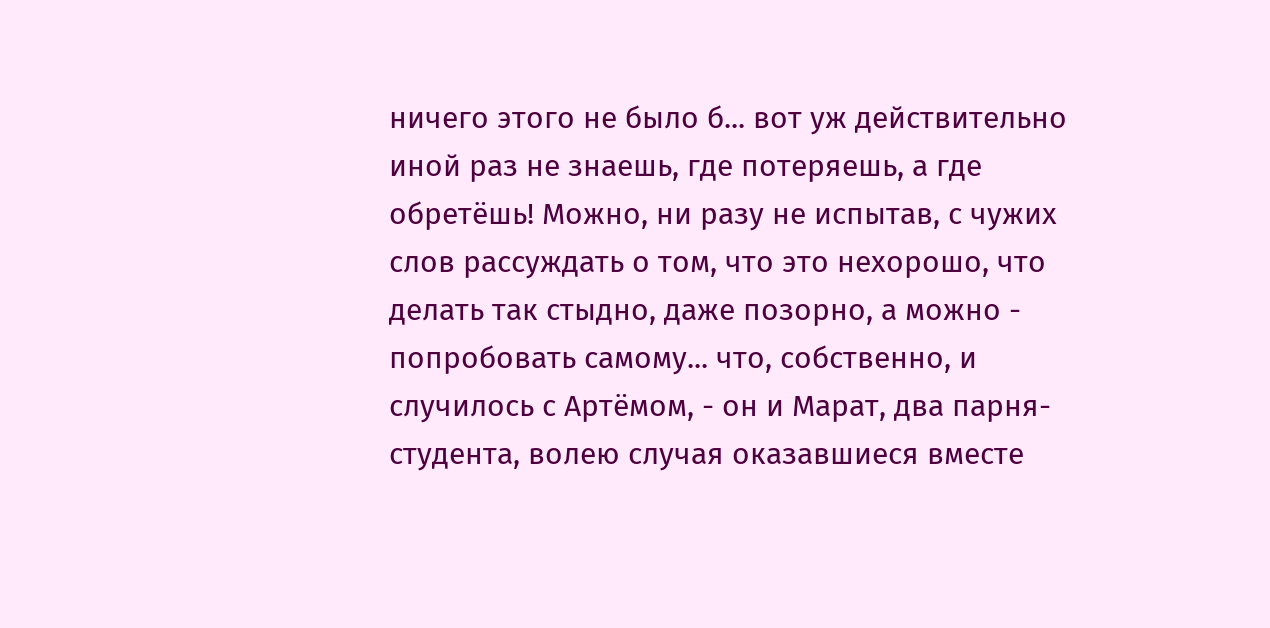ничего этого не было б... вот уж действительно иной раз не знаешь, где потеряешь, а где обретёшь! Можно, ни разу не испытав, с чужих слов рассуждать о том, что это нехорошо, что делать так стыдно, даже позорно, а можно - попробовать самому... что, собственно, и случилось с Артёмом, - он и Марат, два парня-студента, волею случая оказавшиеся вместе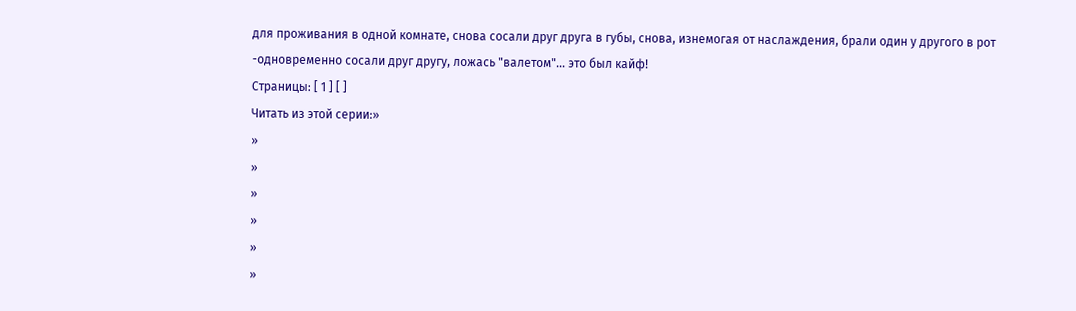для проживания в одной комнате, снова сосали друг друга в губы, снова, изнемогая от наслаждения, брали один у другого в рот -одновременно сосали друг другу, ложась "валетом"... это был кайф!
Страницы: [ 1 ] [ ]
Читать из этой серии:»
»
»
»
»
»
»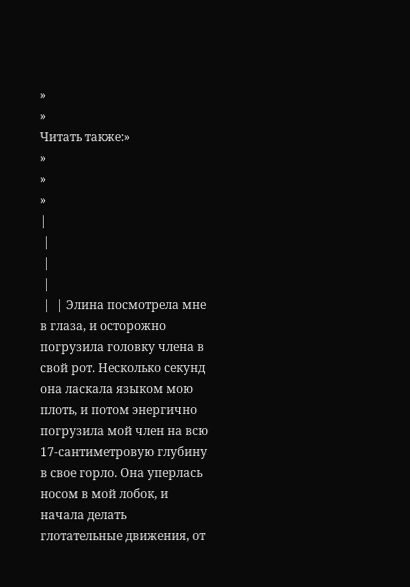»
»
Читать также:»
»
»
»
|
 |
 |
 |
 |  | Элина посмотрела мне в глаза, и осторожно погрузила головку члена в свой рот. Несколько секунд она ласкала языком мою плоть, и потом энергично погрузила мой член на всю 17-сантиметровую глубину в свое горло. Она уперлась носом в мой лобок, и начала делать глотательные движения, от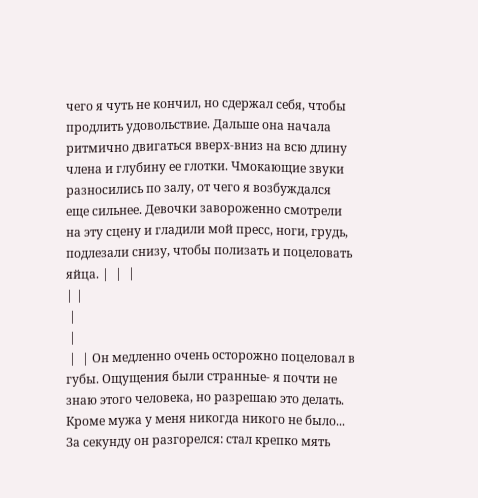чего я чуть не кончил, но сдержал себя, чтобы продлить удовольствие. Дальше она начала ритмично двигаться вверх-вниз на всю длину члена и глубину ее глотки. Чмокающие звуки разносились по залу, от чего я возбуждался еще сильнее. Девочки завороженно смотрели на эту сцену и гладили мой пресс, ноги, грудь, подлезали снизу, чтобы полизать и поцеловать яйца. |  |  |
| |
 |
 |
 |  | Он медленно очень осторожно поцеловал в губы. Ощущения были странные- я почти не знаю этого человека, но разрешаю это делать. Кроме мужа у меня никогда никого не было... За секунду он разгорелся: стал крепко мять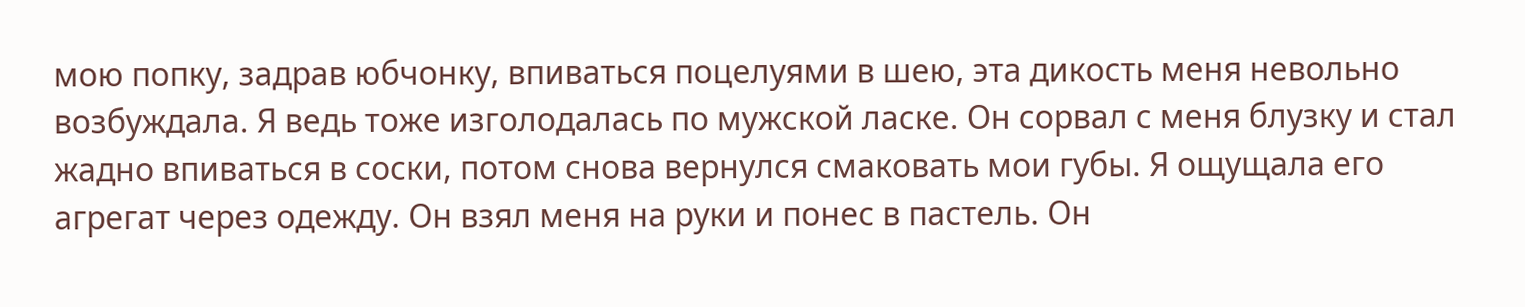мою попку, задрав юбчонку, впиваться поцелуями в шею, эта дикость меня невольно возбуждала. Я ведь тоже изголодалась по мужской ласке. Он сорвал с меня блузку и стал жадно впиваться в соски, потом снова вернулся смаковать мои губы. Я ощущала его агрегат через одежду. Он взял меня на руки и понес в пастель. Он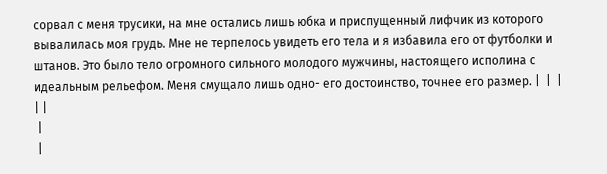сорвал с меня трусики, на мне остались лишь юбка и приспущенный лифчик из которого вывалилась моя грудь. Мне не терпелось увидеть его тела и я избавила его от футболки и штанов. Это было тело огромного сильного молодого мужчины, настоящего исполина с идеальным рельефом. Меня смущало лишь одно- его достоинство, точнее его размер. |  |  |
| |
 |
 |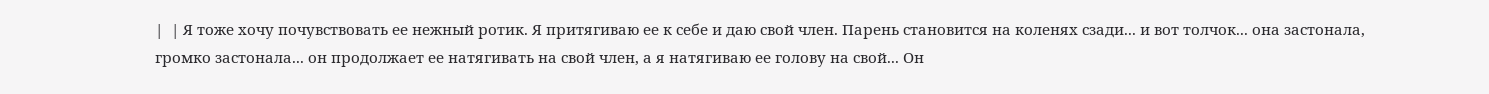|  | Я тоже хочу почувствовать ее нежный ротик. Я притягиваю ее к себе и даю свой член. Парень становится на коленях сзади... и вот толчок... она застонала, громко застонала... он продолжает ее натягивать на свой член, а я натягиваю ее голову на свой... Он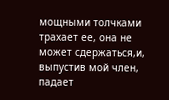мощными толчками трахает ее, она не может сдержаться,и, выпустив мой член, падает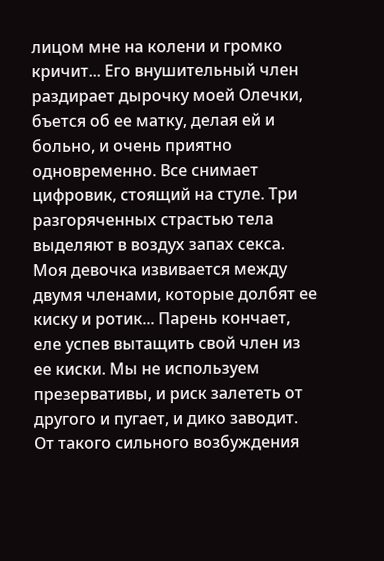лицом мне на колени и громко кричит... Его внушительный член раздирает дырочку моей Олечки, бъется об ее матку, делая ей и больно, и очень приятно одновременно. Все снимает цифровик, стоящий на стуле. Три разгоряченных страстью тела выделяют в воздух запах секса. Моя девочка извивается между двумя членами, которые долбят ее киску и ротик... Парень кончает, еле успев вытащить свой член из ее киски. Мы не используем презервативы, и риск залететь от другого и пугает, и дико заводит. От такого сильного возбуждения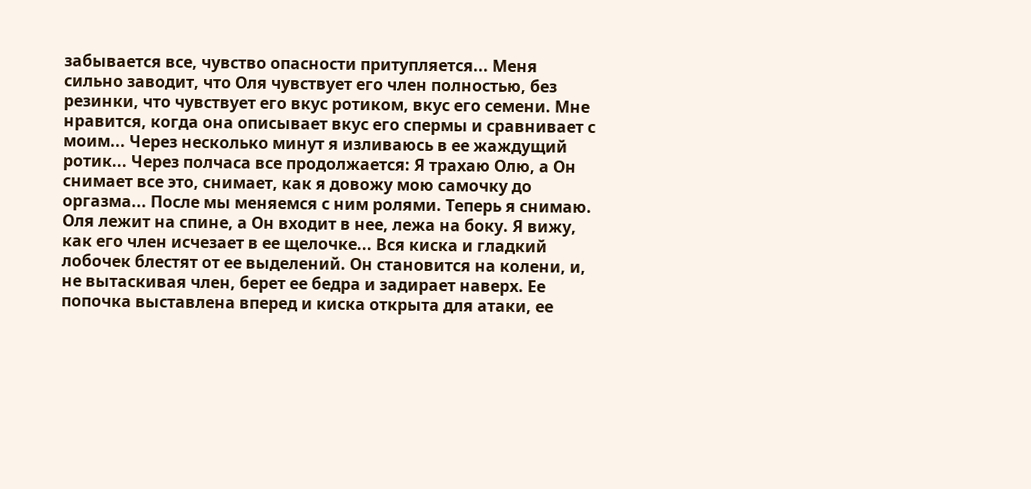забывается все, чувство опасности притупляется... Меня сильно заводит, что Оля чувствует его член полностью, без резинки, что чувствует его вкус ротиком, вкус его семени. Мне нравится, когда она описывает вкус его спермы и сравнивает с моим... Через несколько минут я изливаюсь в ее жаждущий ротик... Через полчаса все продолжается: Я трахаю Олю, а Он снимает все это, снимает, как я довожу мою самочку до оргазма... После мы меняемся с ним ролями. Теперь я снимаю. Оля лежит на спине, а Он входит в нее, лежа на боку. Я вижу, как его член исчезает в ее щелочке... Вся киска и гладкий лобочек блестят от ее выделений. Он становится на колени, и, не вытаскивая член, берет ее бедра и задирает наверх. Ее попочка выставлена вперед и киска открыта для атаки, ее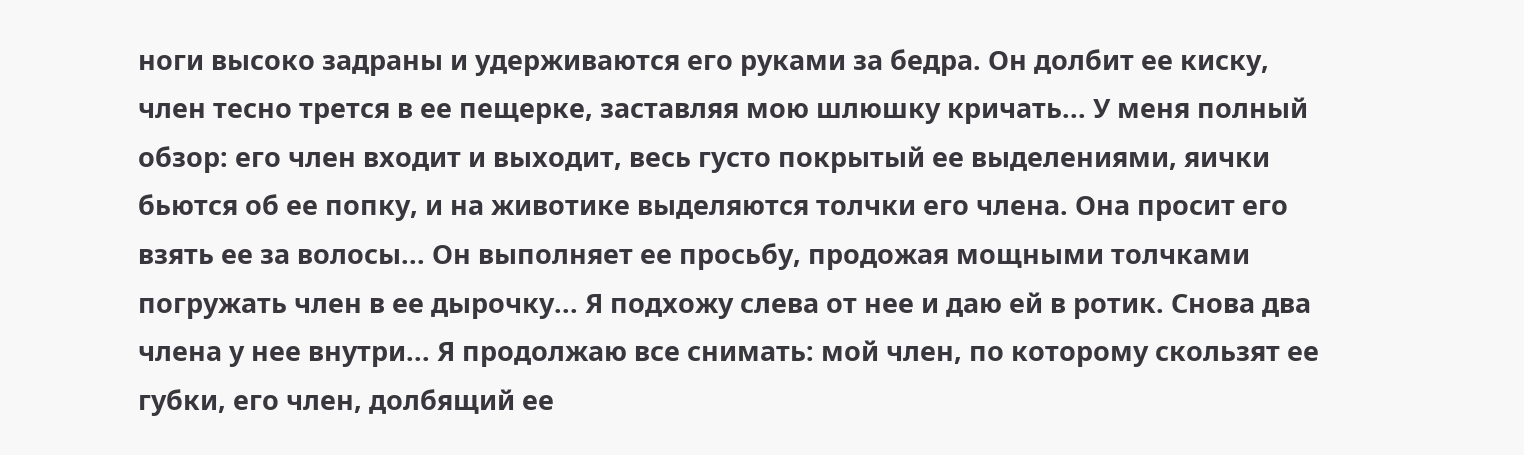ноги высоко задраны и удерживаются его руками за бедра. Он долбит ее киску, член тесно трется в ее пещерке, заставляя мою шлюшку кричать... У меня полный обзор: его член входит и выходит, весь густо покрытый ее выделениями, яички бьются об ее попку, и на животике выделяются толчки его члена. Она просит его взять ее за волосы... Он выполняет ее просьбу, продожая мощными толчками погружать член в ее дырочку... Я подхожу слева от нее и даю ей в ротик. Снова два члена у нее внутри... Я продолжаю все снимать: мой член, по которому скользят ее губки, его член, долбящий ее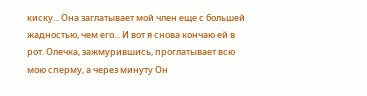киску... Она заглатывает мой член еще с большей жадностью, чем его... И вот я снова кончаю ей в рот. Олечка, зажмурившись, проглатывает всю мою сперму, а через минуту Он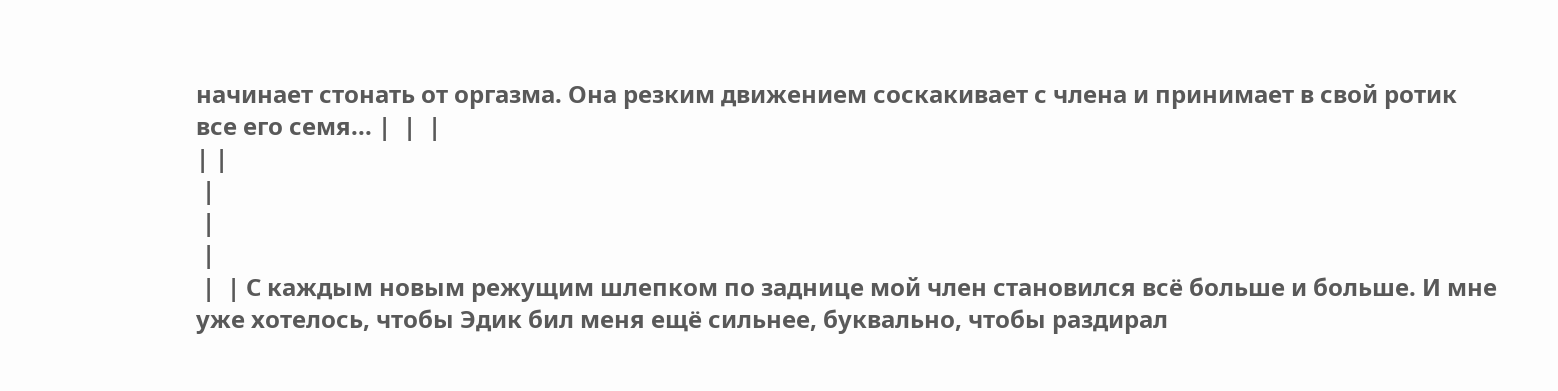начинает стонать от оргазма. Она резким движением соскакивает с члена и принимает в свой ротик все его семя... |  |  |
| |
 |
 |
 |
 |  | С каждым новым режущим шлепком по заднице мой член становился всё больше и больше. И мне уже хотелось, чтобы Эдик бил меня ещё сильнее, буквально, чтобы раздирал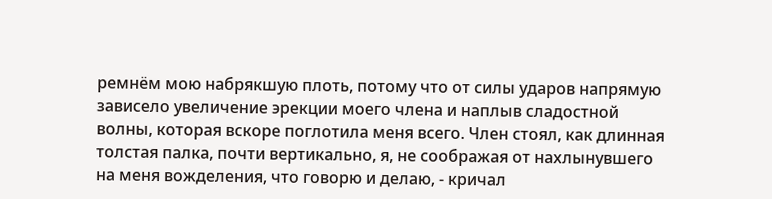ремнём мою набрякшую плоть, потому что от силы ударов напрямую зависело увеличение эрекции моего члена и наплыв сладостной волны, которая вскоре поглотила меня всего. Член стоял, как длинная толстая палка, почти вертикально, я, не соображая от нахлынувшего на меня вожделения, что говорю и делаю, - кричал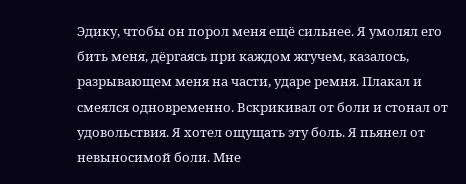Эдику, чтобы он порол меня ещё сильнее. Я умолял его бить меня, дёргаясь при каждом жгучем, казалось, разрывающем меня на части, ударе ремня. Плакал и смеялся одновременно. Вскрикивал от боли и стонал от удовольствия. Я хотел ощущать эту боль. Я пьянел от невыносимой боли. Мне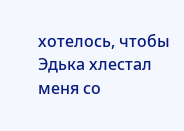хотелось, чтобы Эдька хлестал меня со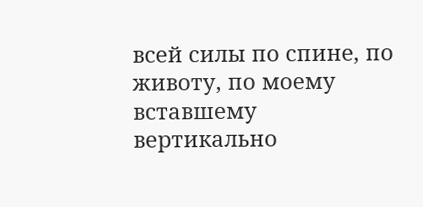всей силы по спине, по животу, по моему вставшему вертикально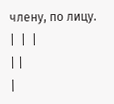члену, по лицу. |  |  |
| |
|